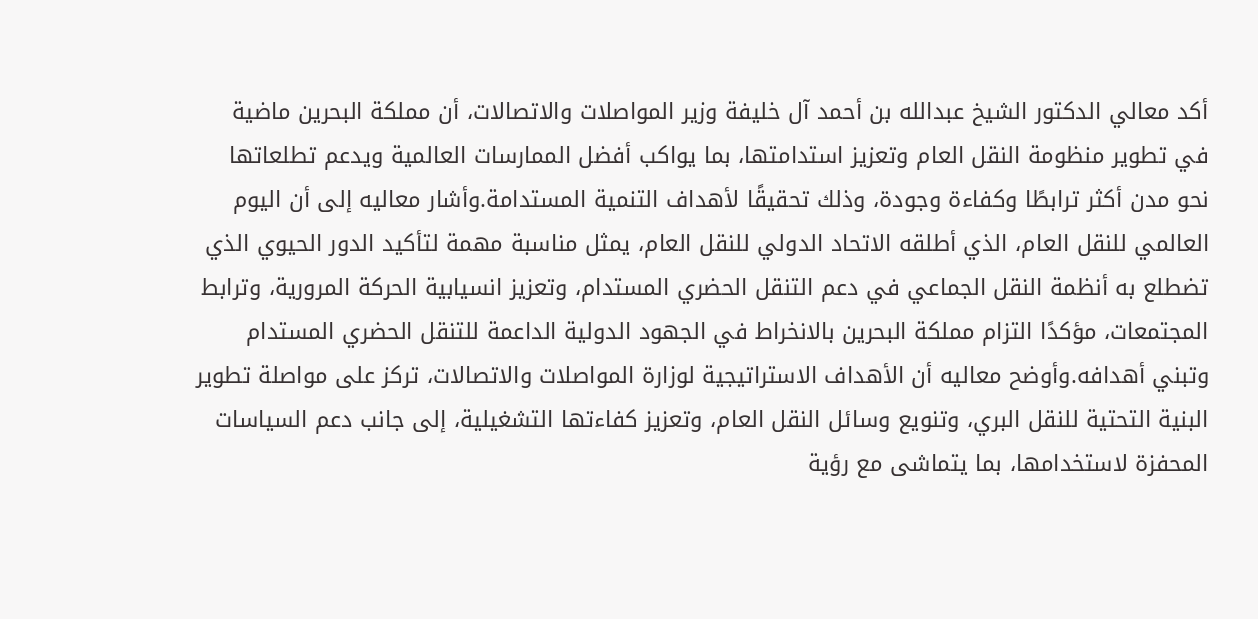أكد معالي الدكتور الشيخ عبدالله بن أحمد آل خليفة وزير المواصلات والاتصالات، أن مملكة البحرين ماضية في تطوير منظومة النقل العام وتعزيز استدامتها، بما يواكب أفضل الممارسات العالمية ويدعم تطلعاتها نحو مدن أكثر ترابطًا وكفاءة وجودة، وذلك تحقيقًا لأهداف التنمية المستدامة.وأشار معاليه إلى أن اليوم العالمي للنقل العام، الذي أطلقه الاتحاد الدولي للنقل العام، يمثل مناسبة مهمة لتأكيد الدور الحيوي الذي تضطلع به أنظمة النقل الجماعي في دعم التنقل الحضري المستدام، وتعزيز انسيابية الحركة المرورية، وترابط المجتمعات، مؤكدًا التزام مملكة البحرين بالانخراط في الجهود الدولية الداعمة للتنقل الحضري المستدام وتبني أهدافه.وأوضح معاليه أن الأهداف الاستراتيجية لوزارة المواصلات والاتصالات، تركز على مواصلة تطوير البنية التحتية للنقل البري، وتنويع وسائل النقل العام، وتعزيز كفاءتها التشغيلية، إلى جانب دعم السياسات المحفزة لاستخدامها، بما يتماشى مع رؤية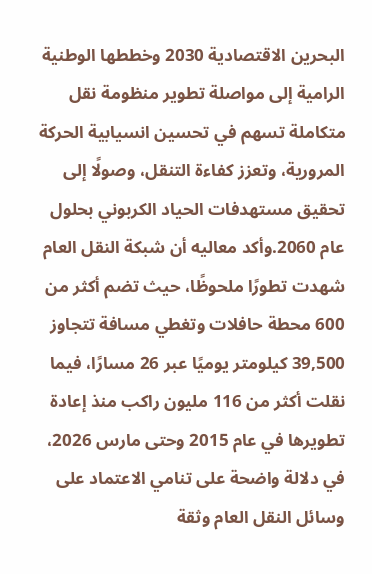البحرين الاقتصادية 2030 وخططها الوطنية الرامية إلى مواصلة تطوير منظومة نقل متكاملة تسهم في تحسين انسيابية الحركة المرورية، وتعزز كفاءة التنقل، وصولًا إلى تحقيق مستهدفات الحياد الكربوني بحلول عام 2060.وأكد معاليه أن شبكة النقل العام شهدت تطورًا ملحوظًا، حيث تضم أكثر من 600 محطة حافلات وتغطي مسافة تتجاوز 39,500 كيلومتر يوميًا عبر 26 مسارًا، فيما نقلت أكثر من 116 مليون راكب منذ إعادة تطويرها في عام 2015 وحتى مارس 2026، في دلالة واضحة على تنامي الاعتماد على وسائل النقل العام وثقة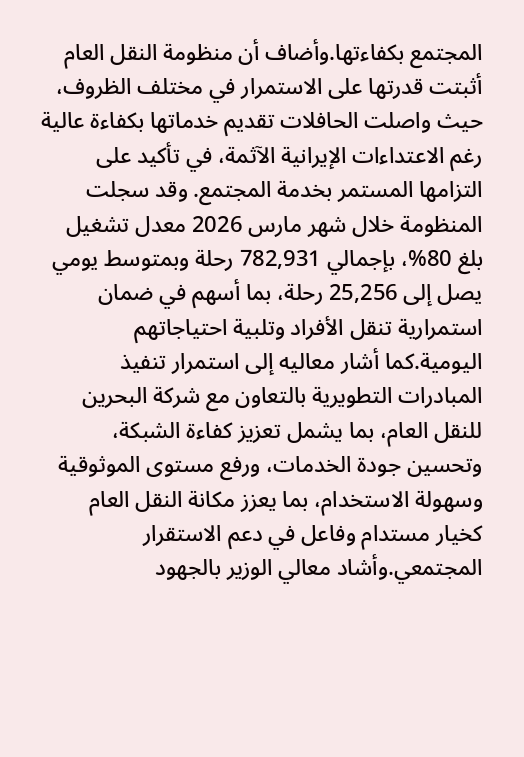المجتمع بكفاءتها.وأضاف أن منظومة النقل العام أثبتت قدرتها على الاستمرار في مختلف الظروف، حيث واصلت الحافلات تقديم خدماتها بكفاءة عالية رغم الاعتداءات الإيرانية الآثمة، في تأكيد على التزامها المستمر بخدمة المجتمع. وقد سجلت المنظومة خلال شهر مارس 2026 معدل تشغيل بلغ 80%، بإجمالي 782,931 رحلة وبمتوسط يومي يصل إلى 25,256 رحلة، بما أسهم في ضمان استمرارية تنقل الأفراد وتلبية احتياجاتهم اليومية.كما أشار معاليه إلى استمرار تنفيذ المبادرات التطويرية بالتعاون مع شركة البحرين للنقل العام، بما يشمل تعزيز كفاءة الشبكة، وتحسين جودة الخدمات، ورفع مستوى الموثوقية وسهولة الاستخدام، بما يعزز مكانة النقل العام كخيار مستدام وفاعل في دعم الاستقرار المجتمعي.وأشاد معالي الوزير بالجهود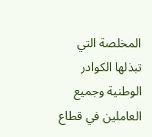المخلصة التي تبذلها الكوادر الوطنية وجميع العاملين في قطاع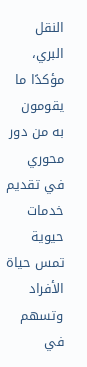النقل البري، مؤكدًا ما يقومون به من دور محوري في تقديم خدمات حيوية تمس حياة الأفراد وتسهم في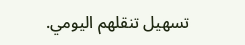تسهيل تنقلهم اليومي.